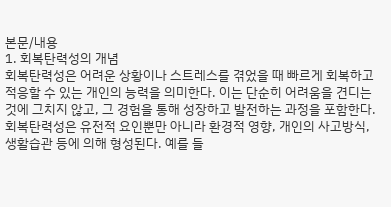본문/내용
1. 회복탄력성의 개념
회복탄력성은 어려운 상황이나 스트레스를 겪었을 때 빠르게 회복하고 적응할 수 있는 개인의 능력을 의미한다. 이는 단순히 어려움을 견디는 것에 그치지 않고, 그 경험을 통해 성장하고 발전하는 과정을 포함한다. 회복탄력성은 유전적 요인뿐만 아니라 환경적 영향, 개인의 사고방식, 생활습관 등에 의해 형성된다. 예를 들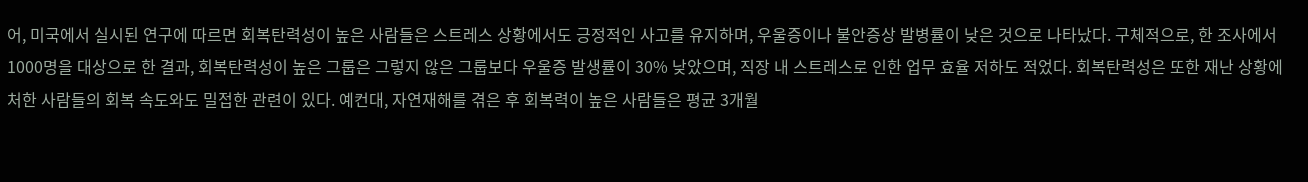어, 미국에서 실시된 연구에 따르면 회복탄력성이 높은 사람들은 스트레스 상황에서도 긍정적인 사고를 유지하며, 우울증이나 불안증상 발병률이 낮은 것으로 나타났다. 구체적으로, 한 조사에서 1000명을 대상으로 한 결과, 회복탄력성이 높은 그룹은 그렇지 않은 그룹보다 우울증 발생률이 30% 낮았으며, 직장 내 스트레스로 인한 업무 효율 저하도 적었다. 회복탄력성은 또한 재난 상황에 처한 사람들의 회복 속도와도 밀접한 관련이 있다. 예컨대, 자연재해를 겪은 후 회복력이 높은 사람들은 평균 3개월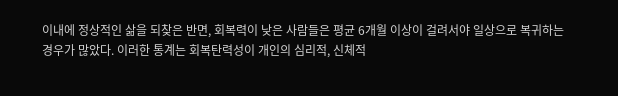이내에 정상적인 삶을 되찾은 반면, 회복력이 낮은 사람들은 평균 6개월 이상이 걸려서야 일상으로 복귀하는 경우가 많았다. 이러한 통계는 회복탄력성이 개인의 심리적, 신체적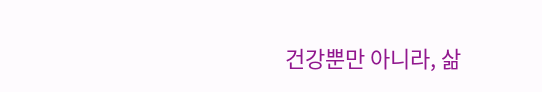건강뿐만 아니라, 삶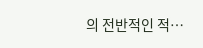의 전반적인 적…